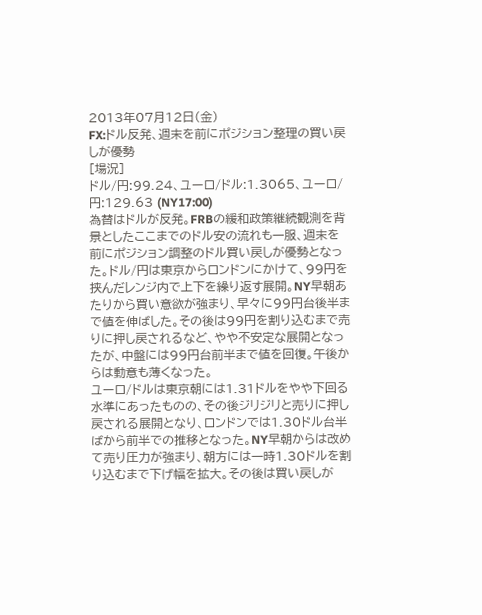2013年07月12日(金)
FX:ドル反発、週末を前にポジション整理の買い戻しが優勢
[場況]
ドル/円:99.24、ユーロ/ドル:1.3065、ユーロ/円:129.63 (NY17:00)
為替はドルが反発。FRBの緩和政策継続観測を背景としたここまでのドル安の流れも一服、週末を前にポジション調整のドル買い戻しが優勢となった。ドル/円は東京からロンドンにかけて、99円を挟んだレンジ内で上下を繰り返す展開。NY早朝あたりから買い意欲が強まり、早々に99円台後半まで値を伸ばした。その後は99円を割り込むまで売りに押し戻されるなど、やや不安定な展開となったが、中盤には99円台前半まで値を回復。午後からは動意も薄くなった。
ユーロ/ドルは東京朝には1.31ドルをやや下回る水準にあったものの、その後ジリジリと売りに押し戻される展開となり、ロンドンでは1.30ドル台半ばから前半での推移となった。NY早朝からは改めて売り圧力が強まり、朝方には一時1.30ドルを割り込むまで下げ幅を拡大。その後は買い戻しが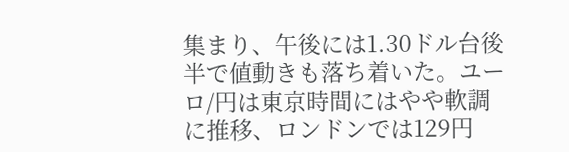集まり、午後には1.30ドル台後半で値動きも落ち着いた。ユーロ/円は東京時間にはやや軟調に推移、ロンドンでは129円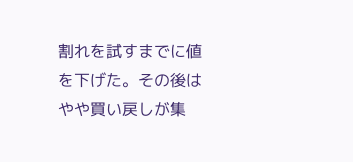割れを試すまでに値を下げた。その後はやや買い戻しが集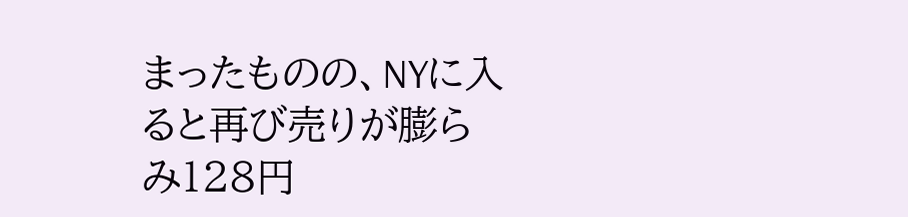まったものの、NYに入ると再び売りが膨らみ128円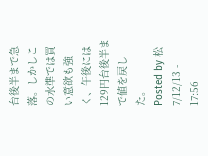台後半まで急落。しかしこの水準では買い意欲も強く、午後には129円台後半まで値を戻した。
Posted by 松 7/12/13 - 17:56